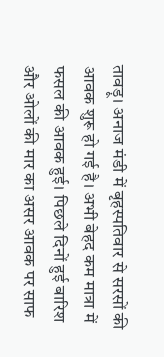तावड़ू। अनाज मंडी में बृहस्पतिवार से सरसों की आवक शुरू हो गई है। अभी बेहद कम मात्रा में फसल की आवक हुई। पिछले दिनों हुई बारिश और ओलों की मार का असर आवक पर साफ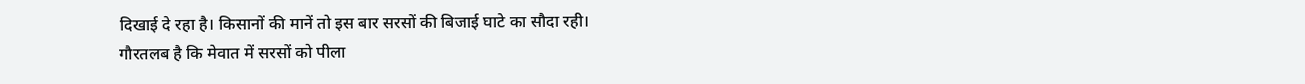दिखाई दे रहा है। किसानों की मानें तो इस बार सरसों की बिजाई घाटे का सौदा रही।
गौरतलब है कि मेवात में सरसों को पीला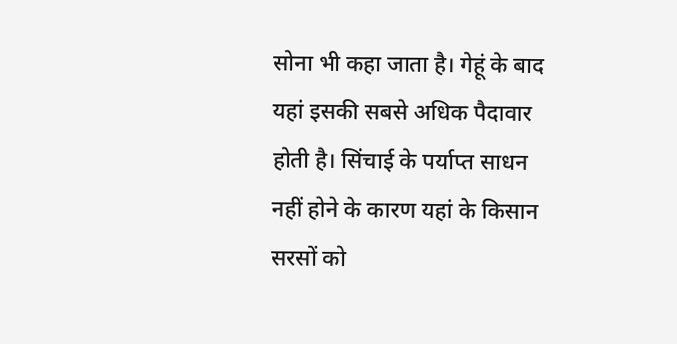सोना भी कहा जाता है। गेहूं के बाद यहां इसकी सबसे अधिक पैदावार होती है। सिंचाई के पर्याप्त साधन नहीं होने के कारण यहां के किसान सरसों को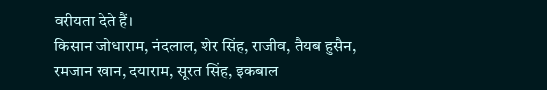वरीयता देते हैं।
किसान जोधाराम, नंदलाल, शेर सिंह, राजीव, तैयब हुसैन, रमजान खान, दयाराम, सूरत सिंह, इकबाल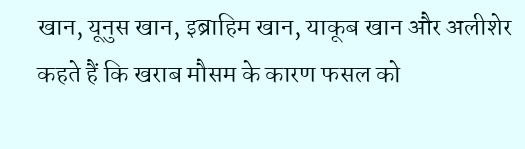खान, यूनुस खान, इब्राहिम खान, याकूब खान और अलीशेर कहते हैं कि खराब मौसम के कारण फसल को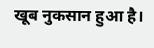खूब नुकसान हुआ है।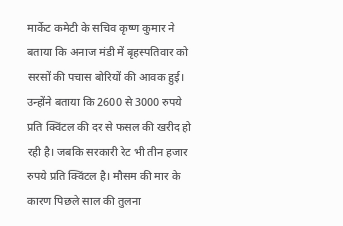मार्केट कमेटी के सचिव कृष्ण कुमार ने बताया कि अनाज मंडी में बृहस्पतिवार को सरसों की पचास बोरियों की आवक हुई। उन्होंने बताया कि 2600 से 3000 रुपये प्रति क्विंटल की दर से फसल की खरीद हो रही है। जबकि सरकारी रेट भी तीन हजार रुपये प्रति क्विंटल है। मौसम की मार के कारण पिछले साल की तुलना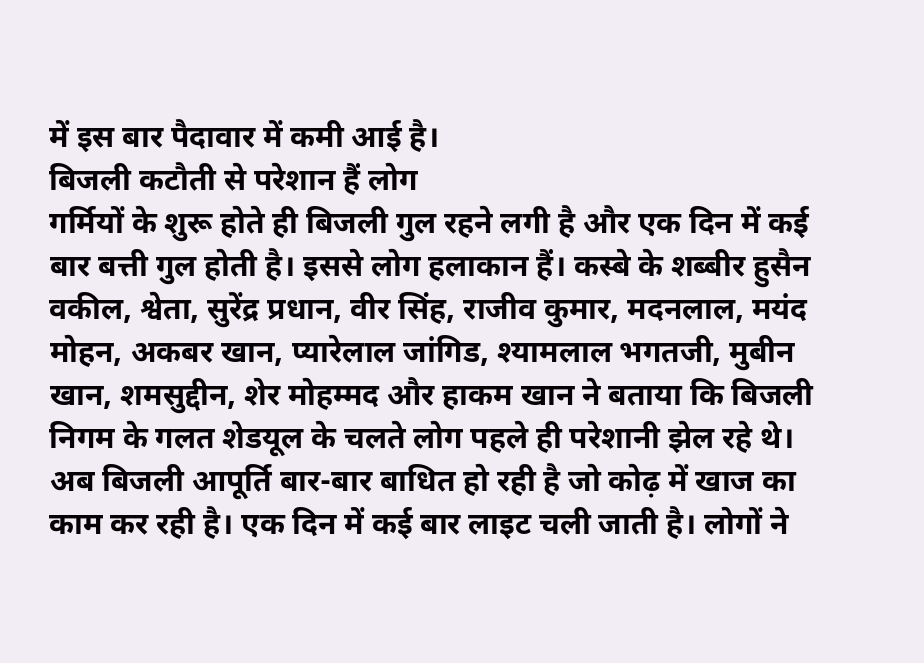में इस बार पैदावार में कमी आई है।
बिजली कटौती से परेशान हैं लोग
गर्मियों के शुरू होते ही बिजली गुल रहने लगी है और एक दिन में कई बार बत्ती गुल होती है। इससे लोग हलाकान हैं। कस्बे के शब्बीर हुसैन वकील, श्वेता, सुरेंद्र प्रधान, वीर सिंह, राजीव कुमार, मदनलाल, मयंद मोहन, अकबर खान, प्यारेलाल जांगिड, श्यामलाल भगतजी, मुबीन खान, शमसुद्दीन, शेर मोहम्मद और हाकम खान ने बताया कि बिजली निगम के गलत शेडयूल के चलते लोग पहले ही परेशानी झेल रहे थे। अब बिजली आपूर्ति बार-बार बाधित हो रही है जो कोढ़ में खाज का काम कर रही है। एक दिन में कई बार लाइट चली जाती है। लोगों ने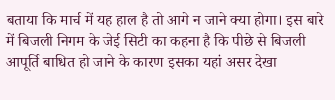बताया कि मार्च में यह हाल है तो आगे न जाने क्या होगा। इस बारे में बिजली निगम के जेई सिटी का कहना है कि पीछे से बिजली आपूर्ति बाधित हो जाने के कारण इसका यहां असर देखा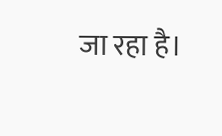जा रहा है।